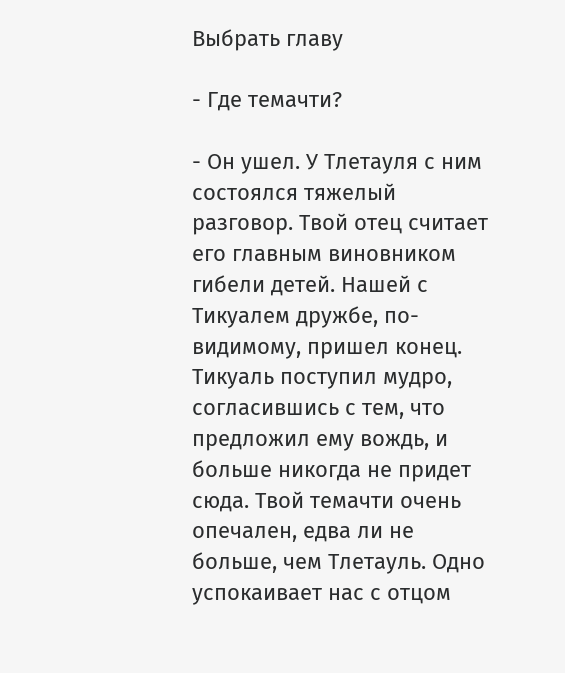Выбрать главу

- Где темачти?

- Он ушел. У Тлетауля с ним состоялся тяжелый разговор. Твой отец считает его главным виновником гибели детей. Нашей с Тикуалем дружбе, по-видимому, пришел конец. Тикуаль поступил мудро, согласившись с тем, что предложил ему вождь, и больше никогда не придет сюда. Твой темачти очень опечален, едва ли не больше, чем Тлетауль. Одно успокаивает нас с отцом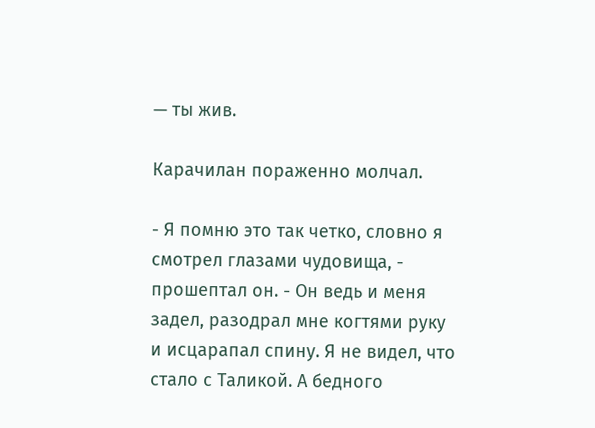— ты жив.

Карачилан пораженно молчал.

- Я помню это так четко, словно я смотрел глазами чудовища, - прошептал он. - Он ведь и меня задел, разодрал мне когтями руку и исцарапал спину. Я не видел, что стало с Таликой. А бедного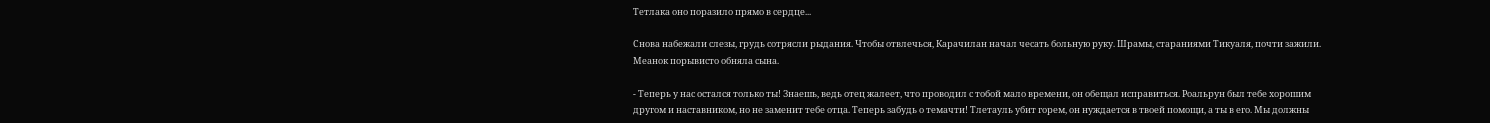Тетлака оно поразило прямо в сердце...

Снова набежали слезы, грудь сотрясли рыдания. Чтобы отвлечься, Карачилан начал чесать больную руку. Шрамы, стараниями Тикуаля, почти зажили. Меанок порывисто обняла сына.

- Теперь у нас остался только ты! Знаешь, ведь отец жалеет, что проводил с тобой мало времени, он обещал исправиться. Роальрун был тебе хорошим другом и наставником, но не заменит тебе отца. Теперь забудь о темачти! Тлетауль убит горем, он нуждается в твоей помощи, а ты в его. Мы должны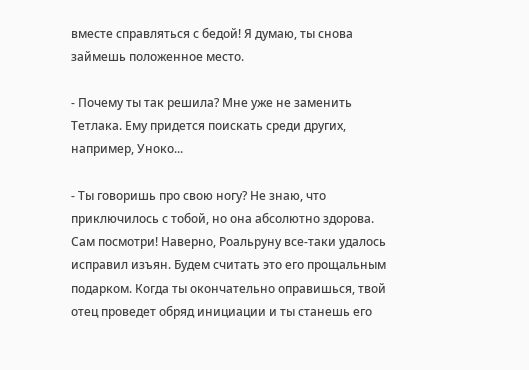вместе справляться с бедой! Я думаю, ты снова займешь положенное место.

- Почему ты так решила? Мне уже не заменить Тетлака. Ему придется поискать среди других, например, Уноко...

- Ты говоришь про свою ногу? Не знаю, что приключилось с тобой, но она абсолютно здорова. Сам посмотри! Наверно, Роальруну все-таки удалось исправил изъян. Будем считать это его прощальным подарком. Когда ты окончательно оправишься, твой отец проведет обряд инициации и ты станешь его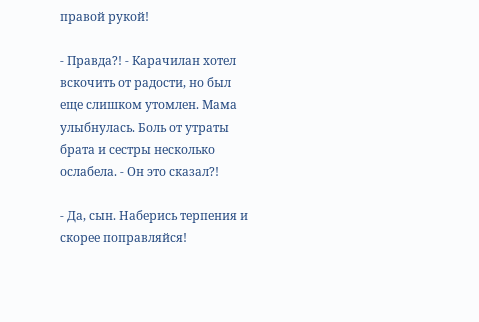правой рукой!

- Правда?! - Карачилан хотел вскочить от радости, но был еще слишком утомлен. Мама улыбнулась. Боль от утраты брата и сестры несколько ослабела. - Он это сказал?!

- Да, сын. Наберись терпения и скорее поправляйся!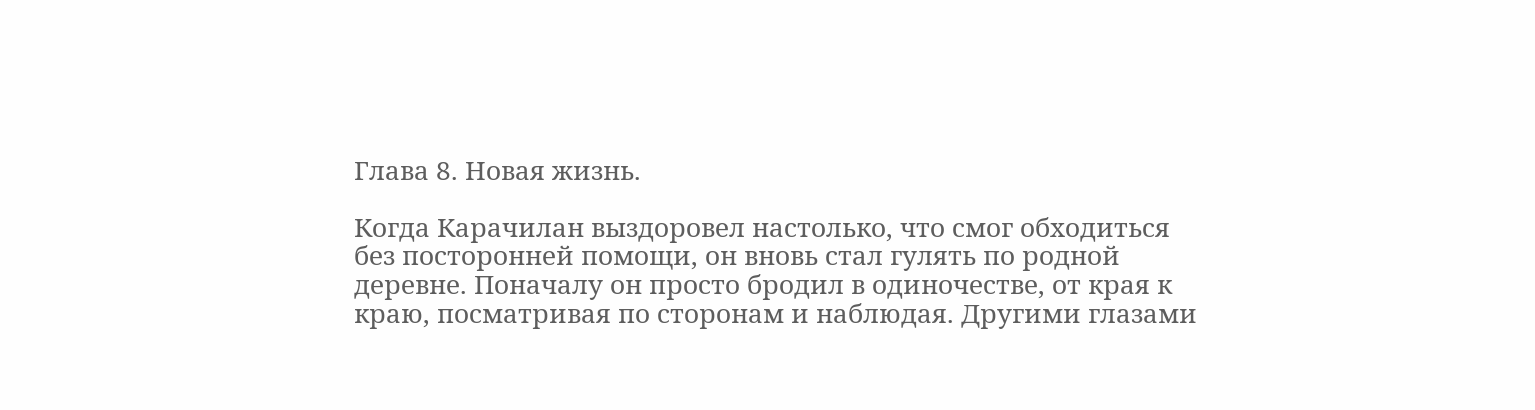Глава 8. Новая жизнь.

Когда Карачилан выздоровел настолько, что смог обходиться без посторонней помощи, он вновь стал гулять по родной деревне. Поначалу он просто бродил в одиночестве, от края к краю, посматривая по сторонам и наблюдая. Другими глазами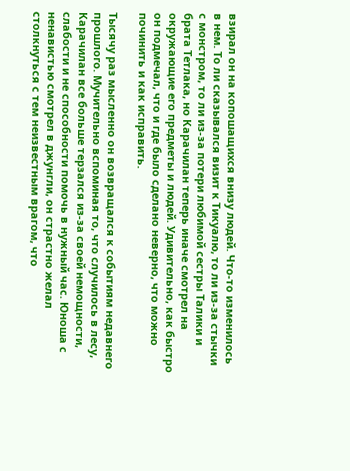взирал он на копошащихся внизу людей. Что-то изменилось в нем. То ли сказывался визит к Тикуалю, то ли из-за стычки с монстром, то ли из-за потери любимой сестры Талики и брата Тетлака, но Карачилан теперь иначе смотрел на окружающие его предметы и людей. Удивительно, как быстро он подмечал, что и где было сделано неверно, что можно починить и как исправить.

Тысячу раз мысленно он возвращался к событиям недавнего прошлого. Мучительно вспоминая то, что случилось в лесу, Карачилан все больше терзался из-за своей немощности, слабости и не способности помочь в нужный час. Юноша с ненавистью смотрел в джунгли, он страстно желал столкнуться с тем неизвестным врагом, что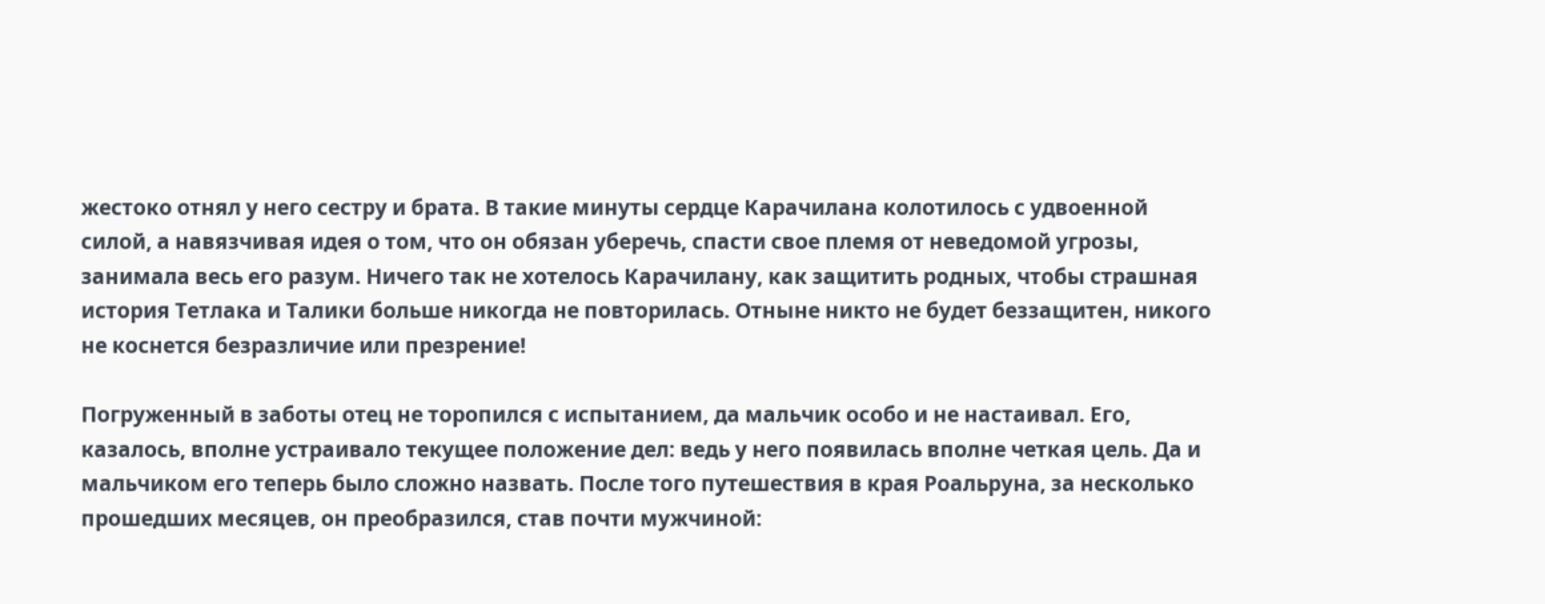жестоко отнял у него сестру и брата. В такие минуты сердце Карачилана колотилось с удвоенной силой, а навязчивая идея о том, что он обязан уберечь, спасти свое племя от неведомой угрозы, занимала весь его разум. Ничего так не хотелось Карачилану, как защитить родных, чтобы страшная история Тетлака и Талики больше никогда не повторилась. Отныне никто не будет беззащитен, никого не коснется безразличие или презрение!

Погруженный в заботы отец не торопился с испытанием, да мальчик особо и не настаивал. Его, казалось, вполне устраивало текущее положение дел: ведь у него появилась вполне четкая цель. Да и мальчиком его теперь было сложно назвать. После того путешествия в края Роальруна, за несколько прошедших месяцев, он преобразился, став почти мужчиной: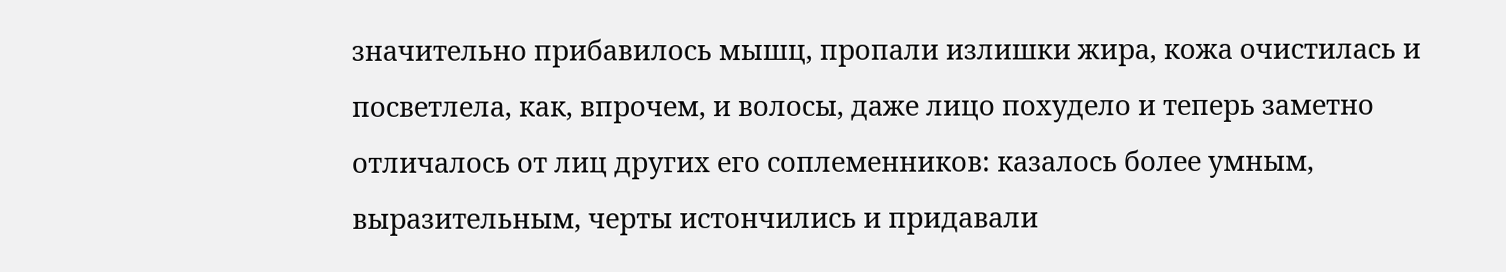значительно прибавилось мышц, пропали излишки жира, кожа очистилась и посветлела, как, впрочем, и волосы, даже лицо похудело и теперь заметно отличалось от лиц других его соплеменников: казалось более умным, выразительным, черты истончились и придавали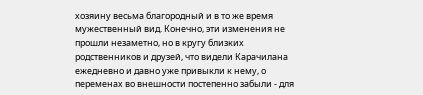хозяину весьма благородный и в то же время мужественный вид. Конечно, эти изменения не прошли незаметно, но в кругу близких родственников и друзей, что видели Карачилана ежедневно и давно уже привыкли к нему, о переменах во внешности постепенно забыли - для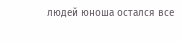людей юноша остался все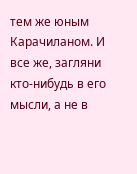тем же юным Карачиланом. И все же, загляни кто-нибудь в его мысли, а не в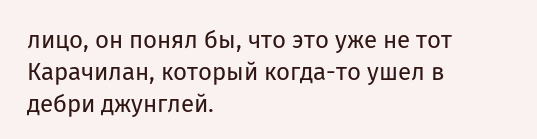лицо, он понял бы, что это уже не тот Карачилан, который когда-то ушел в дебри джунглей.